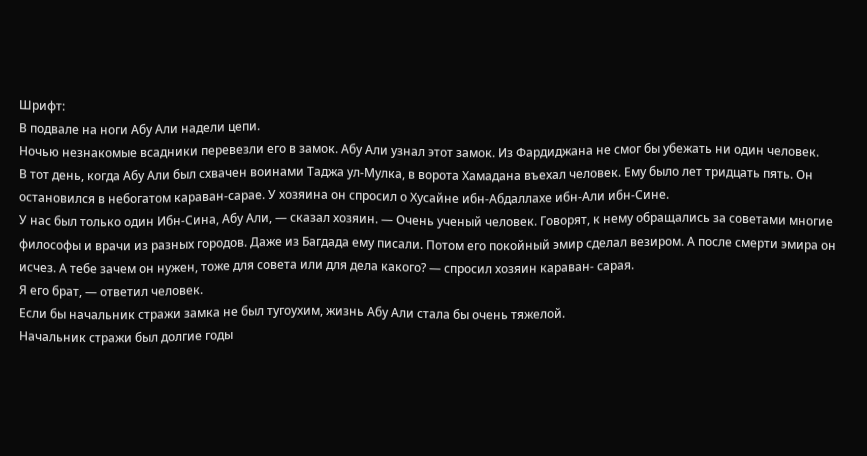Шрифт:
В подвале на ноги Абу Али надели цепи.
Ночью незнакомые всадники перевезли его в замок. Абу Али узнал этот замок. Из Фардиджана не смог бы убежать ни один человек.
В тот день, когда Абу Али был схвачен воинами Таджа ул-Мулка, в ворота Хамадана въехал человек. Ему было лет тридцать пять. Он остановился в небогатом караван-сарае. У хозяина он спросил о Хусайне ибн-Абдаллахе ибн-Али ибн-Сине.
У нас был только один Ибн-Сина, Абу Али, — сказал хозяин. — Очень ученый человек. Говорят, к нему обращались за советами многие философы и врачи из разных городов. Даже из Багдада ему писали. Потом его покойный эмир сделал везиром. А после смерти эмира он исчез. А тебе зачем он нужен, тоже для совета или для дела какого? — спросил хозяин караван- сарая.
Я его брат, — ответил человек.
Если бы начальник стражи замка не был тугоухим, жизнь Абу Али стала бы очень тяжелой.
Начальник стражи был долгие годы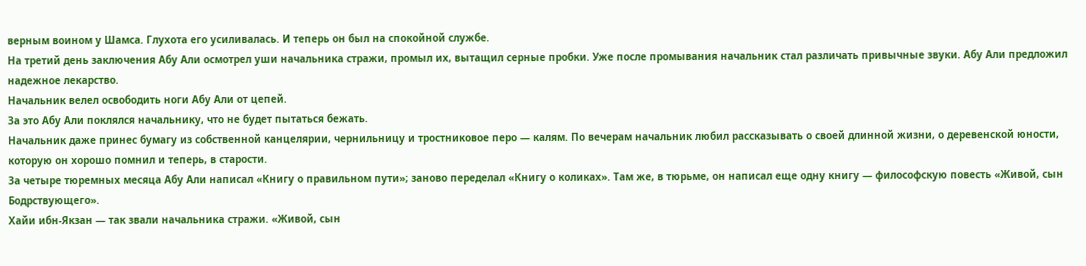верным воином у Шамса. Глухота его усиливалась. И теперь он был на спокойной службе.
На третий день заключения Абу Али осмотрел уши начальника стражи, промыл их, вытащил серные пробки. Уже после промывания начальник стал различать привычные звуки. Абу Али предложил надежное лекарство.
Начальник велел освободить ноги Абу Али от цепей.
За это Абу Али поклялся начальнику, что не будет пытаться бежать.
Начальник даже принес бумагу из собственной канцелярии, чернильницу и тростниковое перо — калям. По вечерам начальник любил рассказывать о своей длинной жизни, о деревенской юности, которую он хорошо помнил и теперь, в старости.
За четыре тюремных месяца Абу Али написал «Книгу о правильном пути»; заново переделал «Книгу о коликах». Там же, в тюрьме, он написал еще одну книгу — философскую повесть «Живой, сын Бодрствующего».
Хайи ибн-Якзан — так звали начальника стражи. «Живой, сын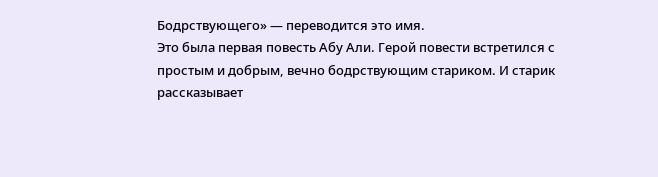Бодрствующего» — переводится это имя.
Это была первая повесть Абу Али. Герой повести встретился с простым и добрым, вечно бодрствующим стариком. И старик рассказывает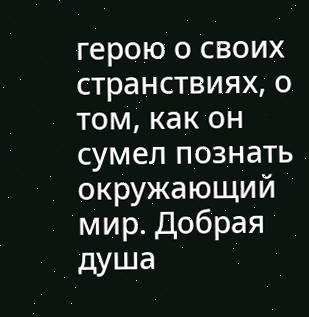герою о своих странствиях, о том, как он сумел познать окружающий мир. Добрая душа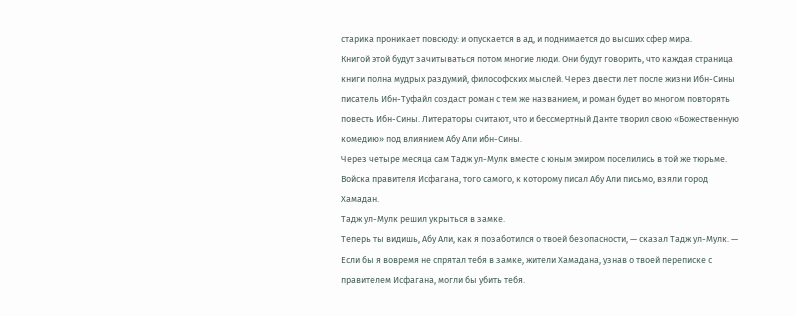старика проникает повсюду: и опускается в ад, и поднимается до высших сфер мира.
Книгой этой будут зачитываться потом многие люди. Они будут говорить, что каждая страница книги полна мудрых раздумий, философских мыслей. Через двести лет после жизни Ибн-Сины писатель Ибн-Туфайл создаст роман с тем же названием, и роман будет во многом повторять повесть Ибн-Сины. Литераторы считают, что и бессмертный Данте творил свою «Божественную комедию» под влиянием Абу Али ибн-Сины.
Через четыре месяца сам Тадж ул-Мулк вместе с юным эмиром поселились в той же тюрьме.
Войска правителя Исфагана, того самого, к которому писал Абу Али письмо, взяли город Хамадан.
Тадж ул-Мулк решил укрыться в замке.
Теперь ты видишь, Абу Али, как я позаботился о твоей безопасности, — сказал Тадж ул-Мулк. — Если бы я вовремя не спрятал тебя в замке, жители Хамадана, узнав о твоей переписке с правителем Исфагана, могли бы убить тебя.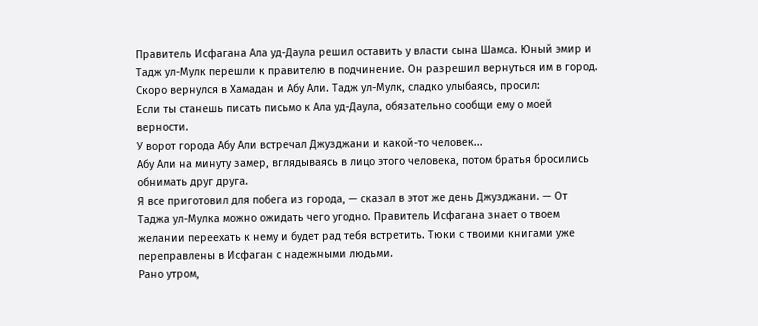Правитель Исфагана Ала уд-Даула решил оставить у власти сына Шамса. Юный эмир и Тадж ул-Мулк перешли к правителю в подчинение. Он разрешил вернуться им в город.
Скоро вернулся в Хамадан и Абу Али. Тадж ул-Мулк, сладко улыбаясь, просил:
Если ты станешь писать письмо к Ала уд-Даула, обязательно сообщи ему о моей верности.
У ворот города Абу Али встречал Джузджани и какой-то человек...
Абу Али на минуту замер, вглядываясь в лицо этого человека, потом братья бросились обнимать друг друга.
Я все приготовил для побега из города, — сказал в этот же день Джузджани. — От Таджа ул-Мулка можно ожидать чего угодно. Правитель Исфагана знает о твоем желании переехать к нему и будет рад тебя встретить. Тюки с твоими книгами уже переправлены в Исфаган с надежными людьми.
Рано утром,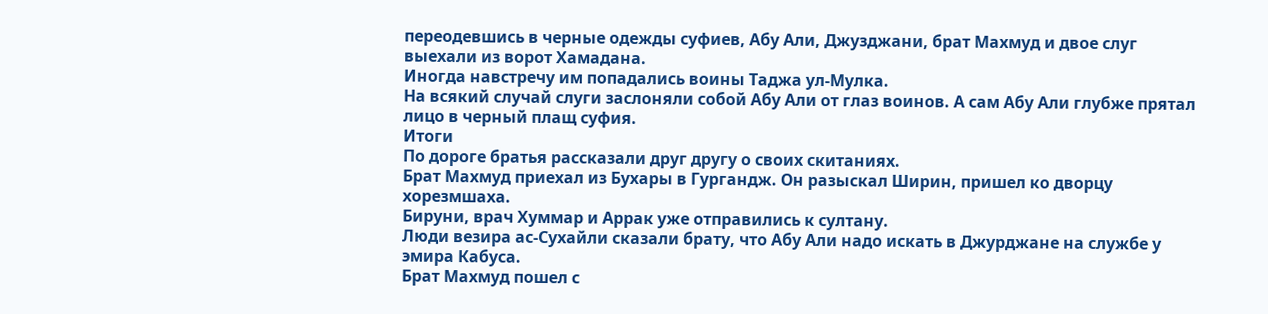переодевшись в черные одежды суфиев, Абу Али, Джузджани, брат Махмуд и двое слуг выехали из ворот Хамадана.
Иногда навстречу им попадались воины Таджа ул-Мулка.
На всякий случай слуги заслоняли собой Абу Али от глаз воинов. А сам Абу Али глубже прятал лицо в черный плащ суфия.
Итоги
По дороге братья рассказали друг другу о своих скитаниях.
Брат Махмуд приехал из Бухары в Гургандж. Он разыскал Ширин, пришел ко дворцу хорезмшаха.
Бируни, врач Хуммар и Аррак уже отправились к султану.
Люди везира ас-Сухайли сказали брату, что Абу Али надо искать в Джурджане на службе у эмира Кабуса.
Брат Махмуд пошел с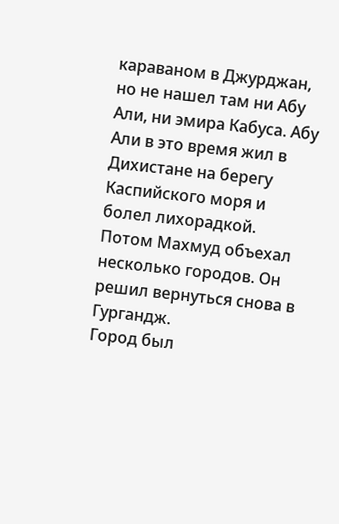караваном в Джурджан, но не нашел там ни Абу Али, ни эмира Кабуса. Абу Али в это время жил в Дихистане на берегу Каспийского моря и болел лихорадкой.
Потом Махмуд объехал несколько городов. Он решил вернуться снова в Гургандж.
Город был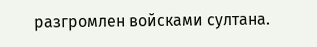разгромлен войсками султана.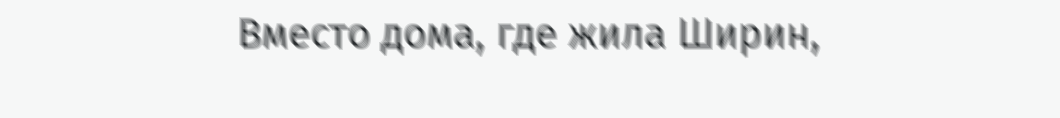Вместо дома, где жила Ширин,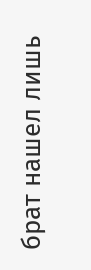брат нашел лишь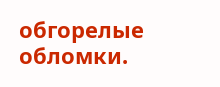обгорелые обломки.